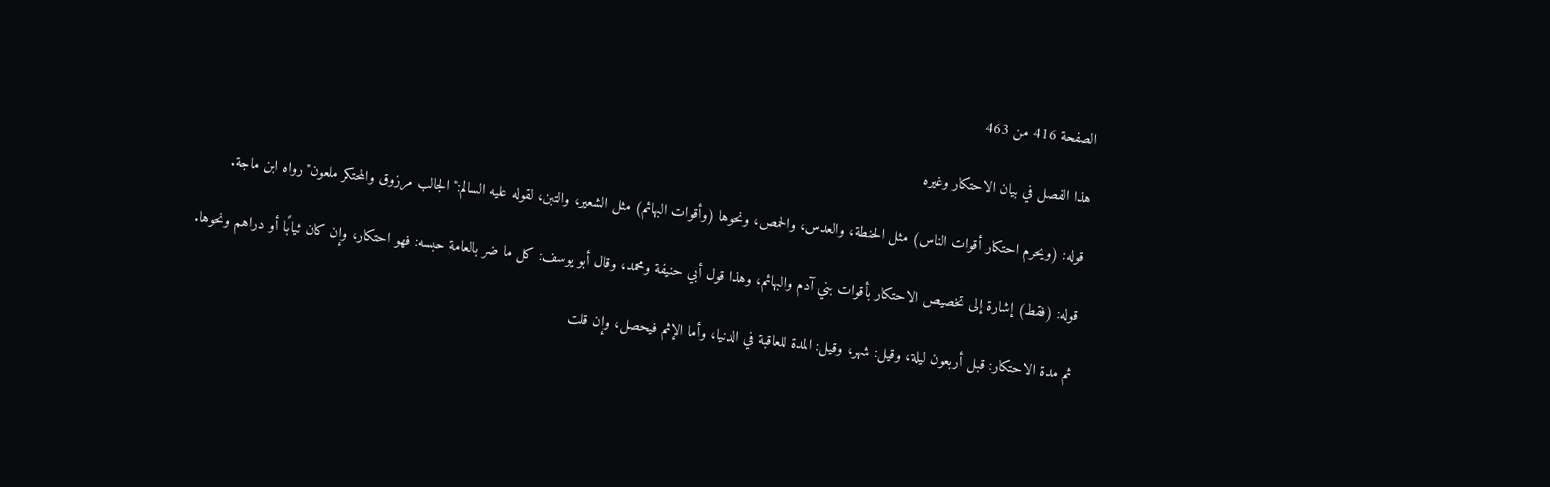الصفحة 416 من 463

هذا الفصل في بيان الاحتكار وغيره

قوله: (ويحرم احتكار أقوات الناس) مثل الحنطة، والعدس، والحمص، ونحوها (وأقوات البهائم) مثل الشعير، والتبن، لقوله عليه السالم:"الجالب مرزوق والمحتكر ملعون"رواه ابن ماجة.

قوله: (فقط) إشارة إلى تخصيص الاحتكار بأقوات بني آدم والبهائم، وهذا قول أبي حنيفة ومحمد، وقال أبو يوسف: كل ما ضر بالعامة حبسه: فهو احتكار، وإن كان ثيابًا أو دراهم ونحوها.

ثم مدة الاحتكار: قبل أربعون ليلة، وقيل: شهر، وقيل: المدة للعاقبة في الدنيا، وأما الإثم فيحصل، وإن قلت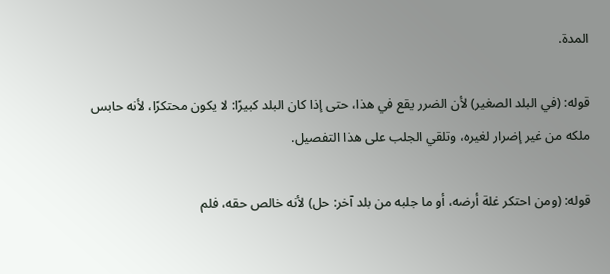المدة.

قوله: (في البلد الصغير) لأن الضرر يقع في هذا، حتى إذا كان البلد كبيرًا: لا يكون محتكرًا، لأنه حابس ملكه من غير إضرار لغيره، وتلقي الجلب على هذا التفصيل.

قوله: (ومن احتكر غلة أرضه، أو ما جلبه من بلد آخر: حل) لأنه خالص حقه، فلم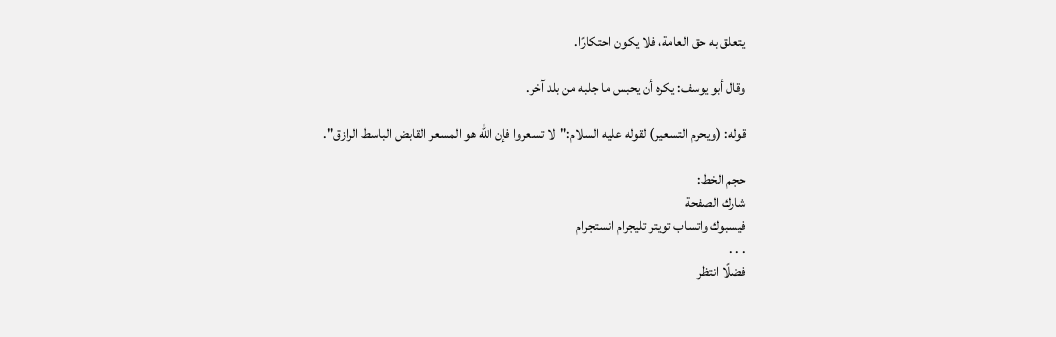يتعلق به حق العامة، فلا يكون احتكارًا.

وقال أبو يوسف: يكره أن يحبس ما جلبه من بلد آخر.

قوله: (ويحرم التسعير) لقوله عليه السلام:"لا تسعروا فإن الله هو المسعر القابض الباسط الرازق".

حجم الخط:
شارك الصفحة
فيسبوك واتساب تويتر تليجرام انستجرام
. . .
فضلًا انتظر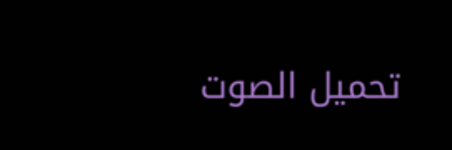تحميل الصوت